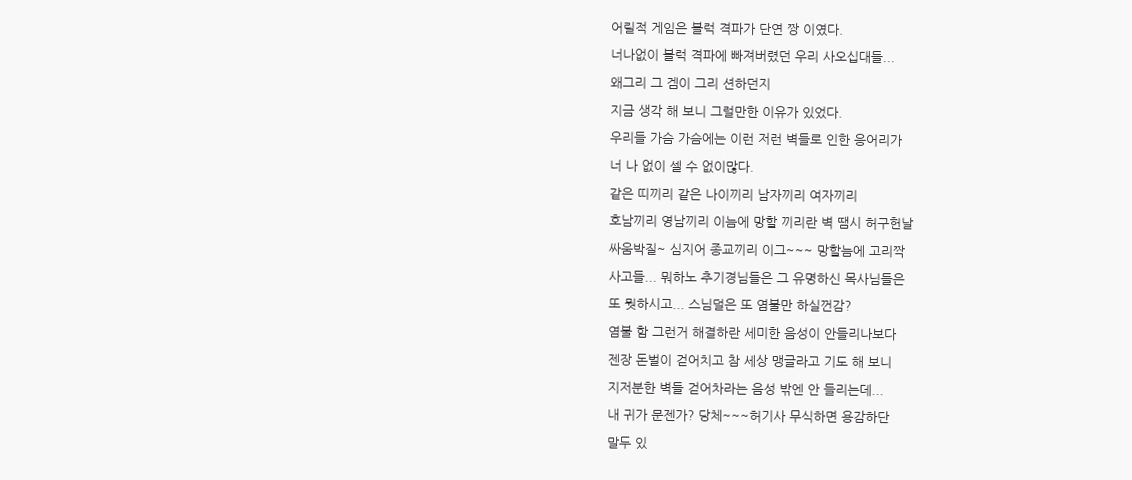어릴적 게임은 블럭 격파가 단연 짱 이였다.
너나없이 블럭 격파에 빠져버렸던 우리 사오십대들...
왜그리 그 겜이 그리 션하던지
지금 생각 해 보니 그럴만한 이유가 있었다.
우리들 가슴 가슴에는 이런 저런 벽들로 인한 응어리가
너 나 없이 셀 수 없이많다.
같은 띠끼리 같은 나이끼리 남자끼리 여자끼리
호남끼리 영남끼리 이늠에 망할 끼리란 벽 땜시 허구헌날
싸움박질~ 심지어 종교끼리 이그~~~ 망할늠에 고리짝
사고들... 뭐하노 추기경님들은 그 유명하신 목사님들은
또 뭣하시고... 스님덜은 또 염불만 하실껀감?
염불 함 그런거 해결하란 세미한 음성이 안들리나보다
젠장 돈벌이 걷어치고 참 세상 맹글라고 기도 해 보니
지저분한 벽들 걷어차라는 음성 밖엔 안 들리는데...
내 귀가 문젠가? 당체~~~허기사 무식하면 용감하단
말두 있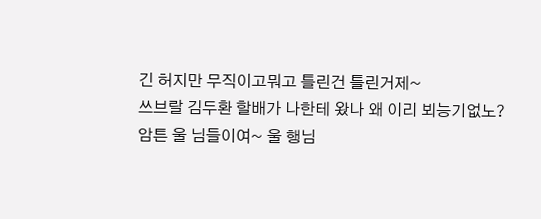긴 허지만 무직이고뭐고 틀린건 틀린거제~
쓰브랄 김두환 할배가 나한테 왔나 왜 이리 뵈능기없노?
암튼 울 님들이여~ 울 행님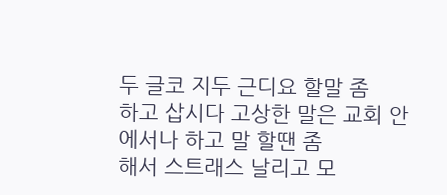두 글코 지두 근디요 할말 좀
하고 삽시다 고상한 말은 교회 안에서나 하고 말 할땐 좀
해서 스트래스 날리고 모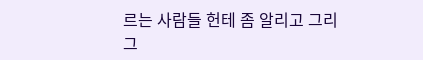르는 사람들 헌테 좀 알리고 그리
그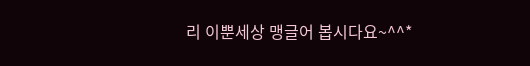리 이뿐세상 맹글어 봅시다요~^^*